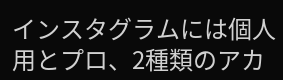インスタグラムには個人用とプロ、2種類のアカ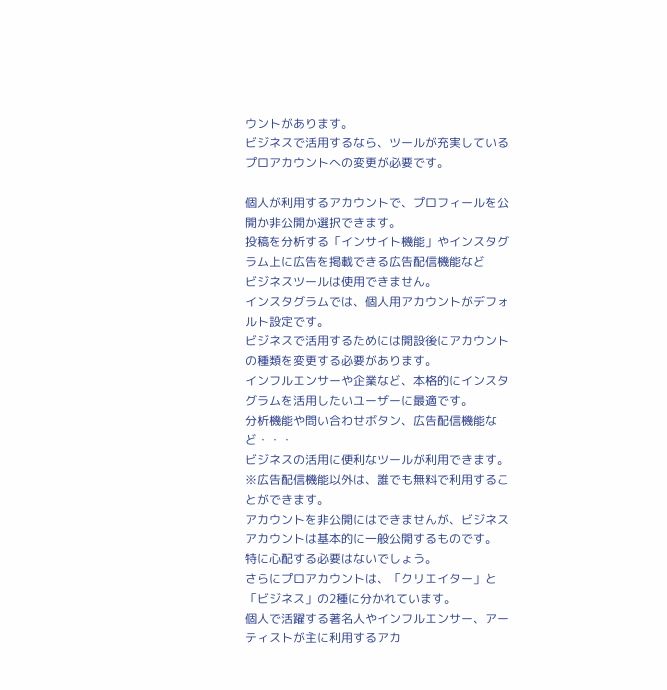ウントがあります。
ビジネスで活用するなら、ツールが充実しているプロアカウントへの変更が必要です。

個人が利用するアカウントで、プロフィールを公開か非公開か選択できます。
投稿を分析する「インサイト機能」やインスタグラム上に広告を掲載できる広告配信機能など
ビジネスツールは使用できません。
インスタグラムでは、個人用アカウントがデフォルト設定です。
ビジネスで活用するためには開設後にアカウントの種類を変更する必要があります。
インフルエンサーや企業など、本格的にインスタグラムを活用したいユーザーに最適です。
分析機能や問い合わせボタン、広告配信機能など・・・
ビジネスの活用に便利なツールが利用できます。
※広告配信機能以外は、誰でも無料で利用することができます。
アカウントを非公開にはできませんが、ビジネスアカウントは基本的に一般公開するものです。
特に心配する必要はないでしょう。
さらにプロアカウントは、「クリエイター」と「ビジネス」の2種に分かれています。
個人で活躍する著名人やインフルエンサー、アーティストが主に利用するアカ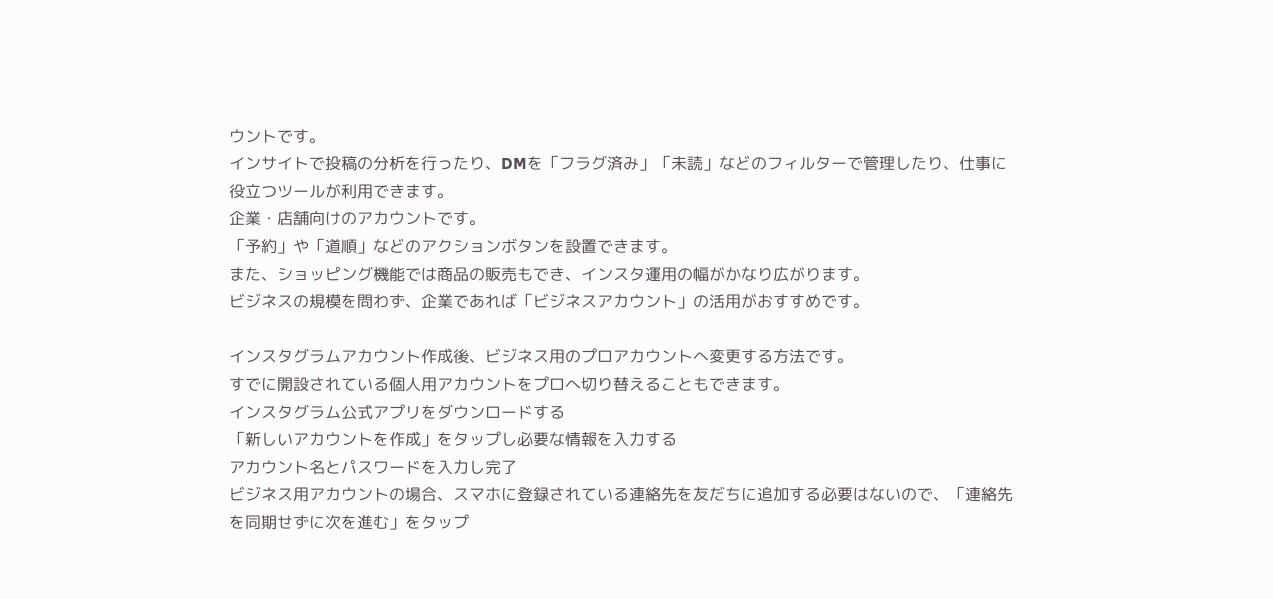ウントです。
インサイトで投稿の分析を行ったり、DMを「フラグ済み」「未読」などのフィルターで管理したり、仕事に役立つツールが利用できます。
企業・店舗向けのアカウントです。
「予約」や「道順」などのアクションボタンを設置できます。
また、ショッピング機能では商品の販売もでき、インスタ運用の幅がかなり広がります。
ビジネスの規模を問わず、企業であれば「ビジネスアカウント」の活用がおすすめです。

インスタグラムアカウント作成後、ビジネス用のプロアカウントへ変更する方法です。
すでに開設されている個人用アカウントをプロへ切り替えることもできます。
インスタグラム公式アプリをダウンロードする
「新しいアカウントを作成」をタップし必要な情報を入力する
アカウント名とパスワードを入力し完了
ビジネス用アカウントの場合、スマホに登録されている連絡先を友だちに追加する必要はないので、「連絡先を同期せずに次を進む」をタップ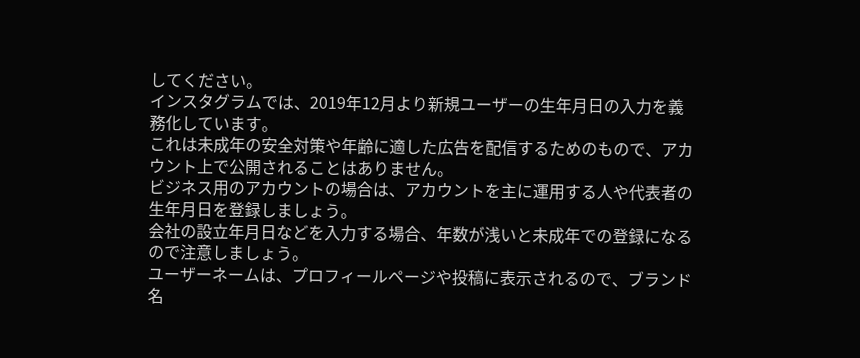してください。
インスタグラムでは、2019年12月より新規ユーザーの生年月日の入力を義務化しています。
これは未成年の安全対策や年齢に適した広告を配信するためのもので、アカウント上で公開されることはありません。
ビジネス用のアカウントの場合は、アカウントを主に運用する人や代表者の生年月日を登録しましょう。
会社の設立年月日などを入力する場合、年数が浅いと未成年での登録になるので注意しましょう。
ユーザーネームは、プロフィールページや投稿に表示されるので、ブランド名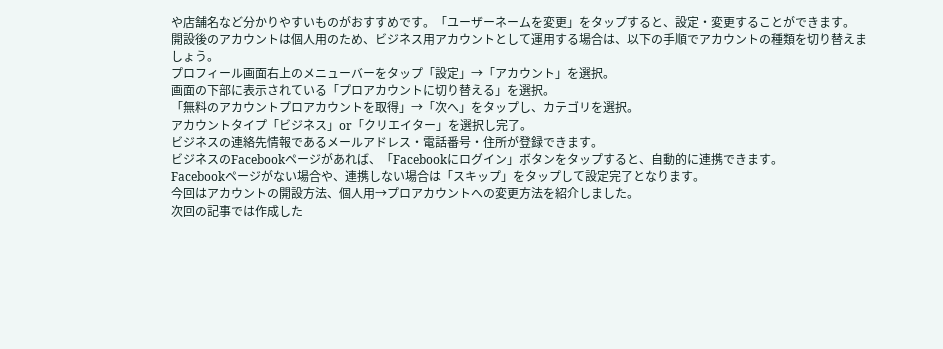や店舗名など分かりやすいものがおすすめです。「ユーザーネームを変更」をタップすると、設定・変更することができます。
開設後のアカウントは個人用のため、ビジネス用アカウントとして運用する場合は、以下の手順でアカウントの種類を切り替えましょう。
プロフィール画面右上のメニューバーをタップ「設定」→「アカウント」を選択。
画面の下部に表示されている「プロアカウントに切り替える」を選択。
「無料のアカウントプロアカウントを取得」→「次へ」をタップし、カテゴリを選択。
アカウントタイプ「ビジネス」or「クリエイター」を選択し完了。
ビジネスの連絡先情報であるメールアドレス・電話番号・住所が登録できます。
ビジネスのFacebookページがあれば、「Facebookにログイン」ボタンをタップすると、自動的に連携できます。
Facebookページがない場合や、連携しない場合は「スキップ」をタップして設定完了となります。
今回はアカウントの開設方法、個人用→プロアカウントへの変更方法を紹介しました。
次回の記事では作成した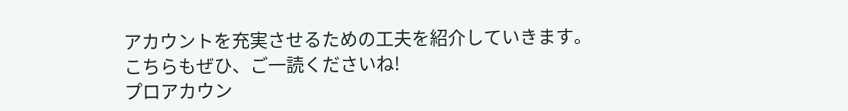アカウントを充実させるための工夫を紹介していきます。
こちらもぜひ、ご一読くださいね!
プロアカウン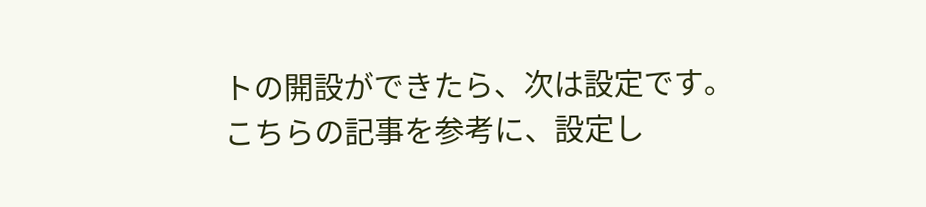トの開設ができたら、次は設定です。
こちらの記事を参考に、設定し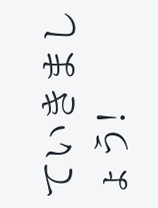ていきましょう!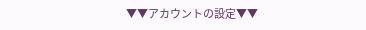▼▼アカウントの設定▼▼